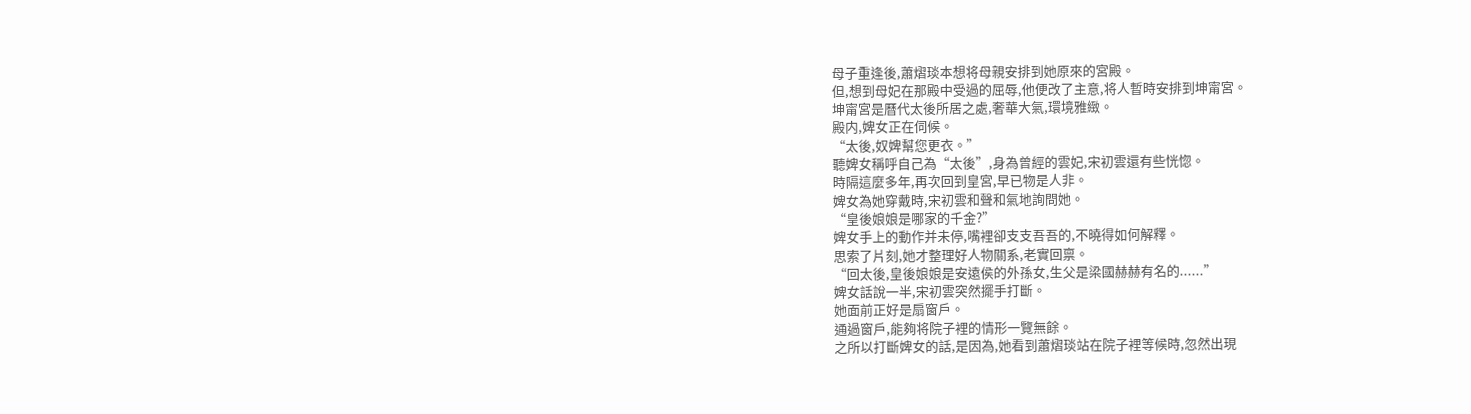母子重逢後,蕭熠琰本想将母親安排到她原來的宮殿。
但,想到母妃在那殿中受過的屈辱,他便改了主意,将人暫時安排到坤甯宮。
坤甯宮是曆代太後所居之處,奢華大氣,環境雅緻。
殿内,婢女正在伺候。
“太後,奴婢幫您更衣。”
聽婢女稱呼自己為“太後”,身為曾經的雲妃,宋初雲還有些恍惚。
時隔這麼多年,再次回到皇宮,早已物是人非。
婢女為她穿戴時,宋初雲和聲和氣地詢問她。
“皇後娘娘是哪家的千金?”
婢女手上的動作并未停,嘴裡卻支支吾吾的,不曉得如何解釋。
思索了片刻,她才整理好人物關系,老實回禀。
“回太後,皇後娘娘是安遠侯的外孫女,生父是梁國赫赫有名的......”
婢女話說一半,宋初雲突然擺手打斷。
她面前正好是扇窗戶。
通過窗戶,能夠将院子裡的情形一覽無餘。
之所以打斷婢女的話,是因為,她看到蕭熠琰站在院子裡等候時,忽然出現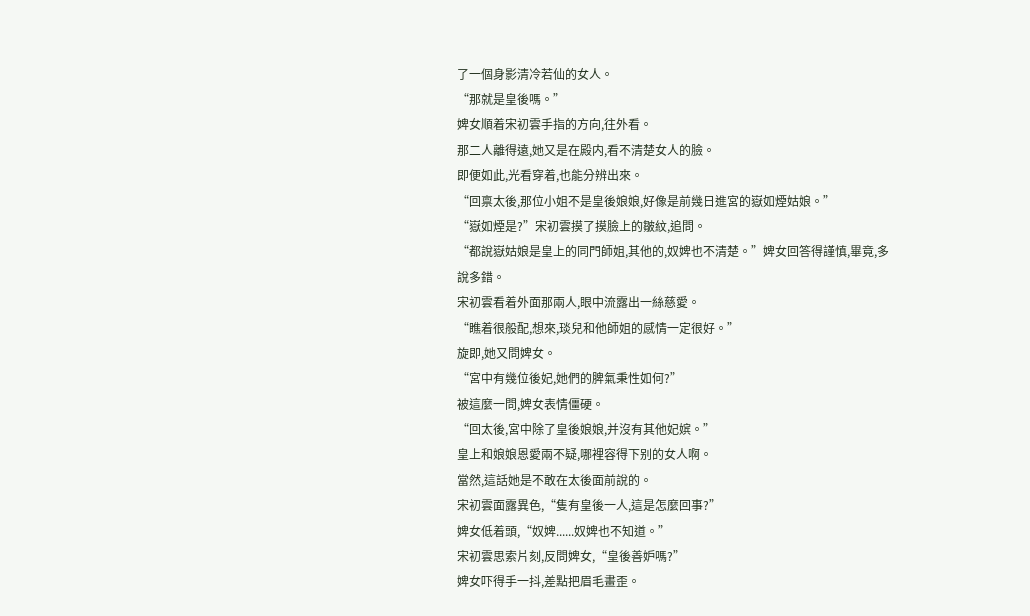了一個身影清冷若仙的女人。
“那就是皇後嗎。”
婢女順着宋初雲手指的方向,往外看。
那二人離得遠,她又是在殿内,看不清楚女人的臉。
即便如此,光看穿着,也能分辨出來。
“回禀太後,那位小姐不是皇後娘娘,好像是前幾日進宮的嶽如煙姑娘。”
“嶽如煙是?”宋初雲摸了摸臉上的皺紋,追問。
“都說嶽姑娘是皇上的同門師姐,其他的,奴婢也不清楚。”婢女回答得謹慎,畢竟,多說多錯。
宋初雲看着外面那兩人,眼中流露出一絲慈愛。
“瞧着很般配,想來,琰兒和他師姐的感情一定很好。”
旋即,她又問婢女。
“宮中有幾位後妃,她們的脾氣秉性如何?”
被這麼一問,婢女表情僵硬。
“回太後,宮中除了皇後娘娘,并沒有其他妃嫔。”
皇上和娘娘恩愛兩不疑,哪裡容得下别的女人啊。
當然,這話她是不敢在太後面前說的。
宋初雲面露異色,“隻有皇後一人,這是怎麼回事?”
婢女低着頭,“奴婢......奴婢也不知道。”
宋初雲思索片刻,反問婢女,“皇後善妒嗎?”
婢女吓得手一抖,差點把眉毛畫歪。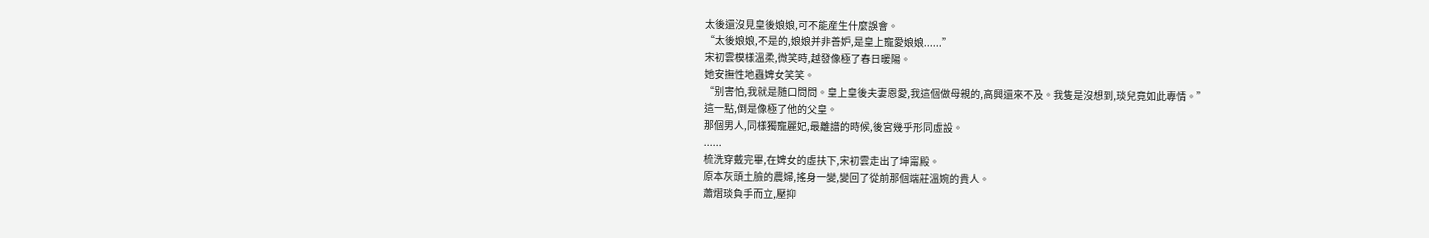太後還沒見皇後娘娘,可不能産生什麼誤會。
“太後娘娘,不是的,娘娘并非善妒,是皇上寵愛娘娘......”
宋初雲模樣溫柔,微笑時,越發像極了春日暖陽。
她安撫性地蟲婢女笑笑。
“别害怕,我就是随口問問。皇上皇後夫妻恩愛,我這個做母親的,高興還來不及。我隻是沒想到,琰兒竟如此專情。”
這一點,倒是像極了他的父皇。
那個男人,同樣獨寵麗妃,最離譜的時候,後宮幾乎形同虛設。
......
梳洗穿戴完畢,在婢女的虛扶下,宋初雲走出了坤甯殿。
原本灰頭土臉的農婦,搖身一變,變回了從前那個端莊溫婉的貴人。
蕭熠琰負手而立,壓抑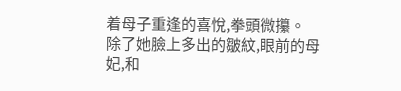着母子重逢的喜悅,拳頭微攥。
除了她臉上多出的皺紋,眼前的母妃,和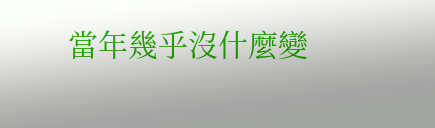當年幾乎沒什麼變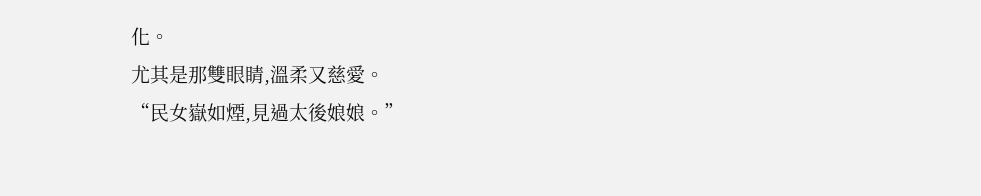化。
尤其是那雙眼睛,溫柔又慈愛。
“民女嶽如煙,見過太後娘娘。”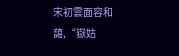宋初雲面容和藹,“嶽姑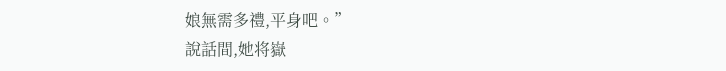娘無需多禮,平身吧。”
說話間,她将嶽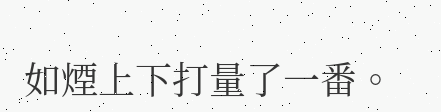如煙上下打量了一番。